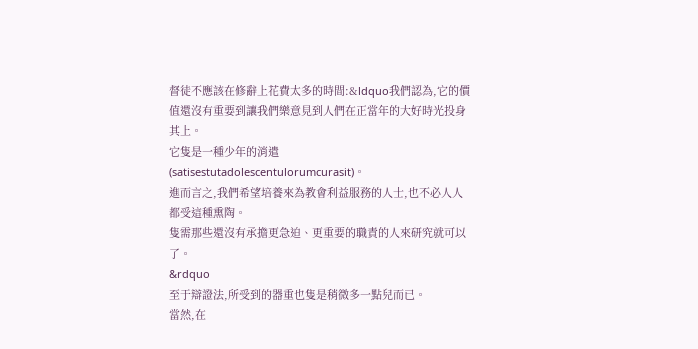督徒不應該在修辭上花費太多的時間:&ldquo我們認為,它的價值還沒有重要到讓我們樂意見到人們在正當年的大好時光投身其上。
它隻是一種少年的消遣(satisestutadolescentulorumcurasit)。
進而言之,我們希望培養來為教會利益服務的人士,也不必人人都受這種熏陶。
隻需那些還沒有承擔更急迫、更重要的職責的人來研究就可以了。
&rdquo
至于辯證法,所受到的器重也隻是稍微多一點兒而已。
當然,在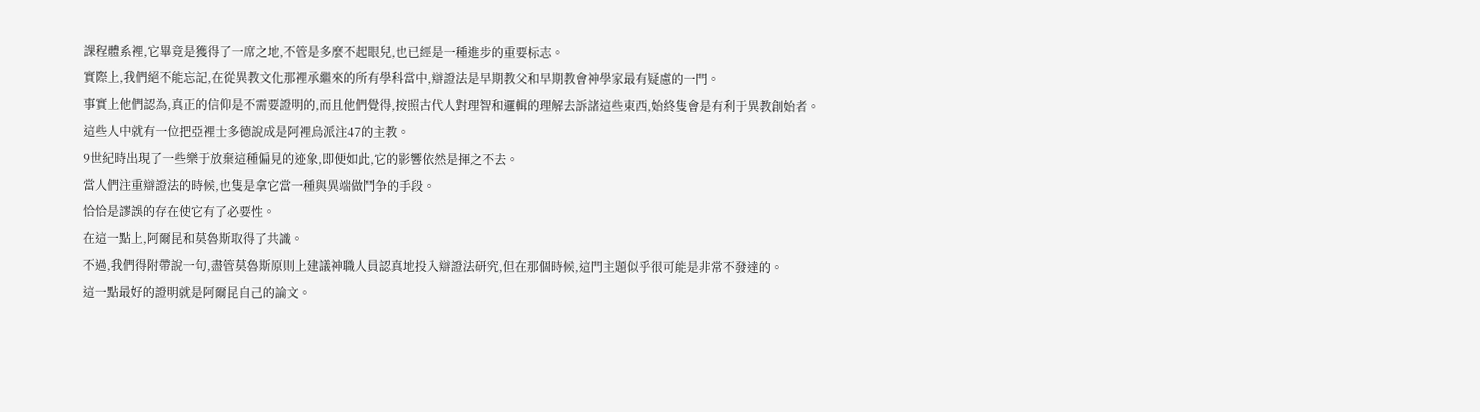課程體系裡,它畢竟是獲得了一席之地,不管是多麼不起眼兒,也已經是一種進步的重要标志。
實際上,我們絕不能忘記,在從異教文化那裡承繼來的所有學科當中,辯證法是早期教父和早期教會神學家最有疑慮的一門。
事實上他們認為,真正的信仰是不需要證明的,而且他們覺得,按照古代人對理智和邏輯的理解去訴諸這些東西,始終隻會是有利于異教創始者。
這些人中就有一位把亞裡士多德說成是阿裡烏派注47的主教。
9世紀時出現了一些樂于放棄這種偏見的迹象,即便如此,它的影響依然是揮之不去。
當人們注重辯證法的時候,也隻是拿它當一種與異端做鬥争的手段。
恰恰是謬誤的存在使它有了必要性。
在這一點上,阿爾昆和莫魯斯取得了共識。
不過,我們得附帶說一句,盡管莫魯斯原則上建議神職人員認真地投入辯證法研究,但在那個時候,這門主題似乎很可能是非常不發達的。
這一點最好的證明就是阿爾昆自己的論文。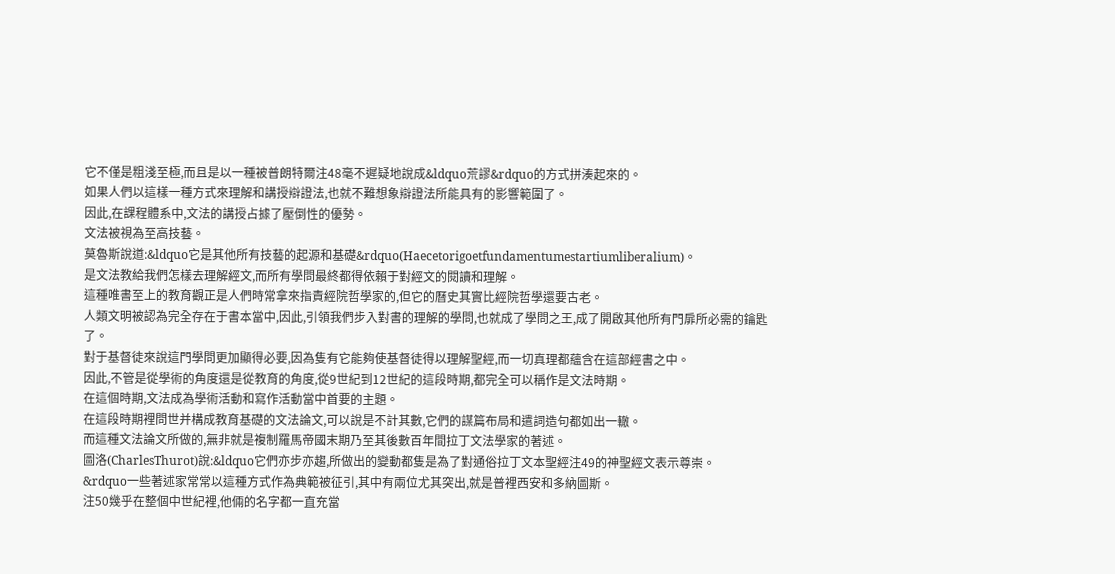它不僅是粗淺至極,而且是以一種被普朗特爾注48毫不遲疑地說成&ldquo荒謬&rdquo的方式拼湊起來的。
如果人們以這樣一種方式來理解和講授辯證法,也就不難想象辯證法所能具有的影響範圍了。
因此,在課程體系中,文法的講授占據了壓倒性的優勢。
文法被視為至高技藝。
莫魯斯說道:&ldquo它是其他所有技藝的起源和基礎&rdquo(Haecetorigoetfundamentumestartiumliberalium)。
是文法教給我們怎樣去理解經文,而所有學問最終都得依賴于對經文的閱讀和理解。
這種唯書至上的教育觀正是人們時常拿來指責經院哲學家的,但它的曆史其實比經院哲學還要古老。
人類文明被認為完全存在于書本當中,因此,引領我們步入對書的理解的學問,也就成了學問之王,成了開啟其他所有門扉所必需的鑰匙了。
對于基督徒來說這門學問更加顯得必要,因為隻有它能夠使基督徒得以理解聖經,而一切真理都蘊含在這部經書之中。
因此,不管是從學術的角度還是從教育的角度,從9世紀到12世紀的這段時期,都完全可以稱作是文法時期。
在這個時期,文法成為學術活動和寫作活動當中首要的主題。
在這段時期裡問世并構成教育基礎的文法論文,可以說是不計其數,它們的謀篇布局和遣詞造句都如出一轍。
而這種文法論文所做的,無非就是複制羅馬帝國末期乃至其後數百年間拉丁文法學家的著述。
圖洛(CharlesThurot)說:&ldquo它們亦步亦趨,所做出的變動都隻是為了對通俗拉丁文本聖經注49的神聖經文表示尊崇。
&rdquo一些著述家常常以這種方式作為典範被征引,其中有兩位尤其突出,就是普裡西安和多納圖斯。
注50幾乎在整個中世紀裡,他倆的名字都一直充當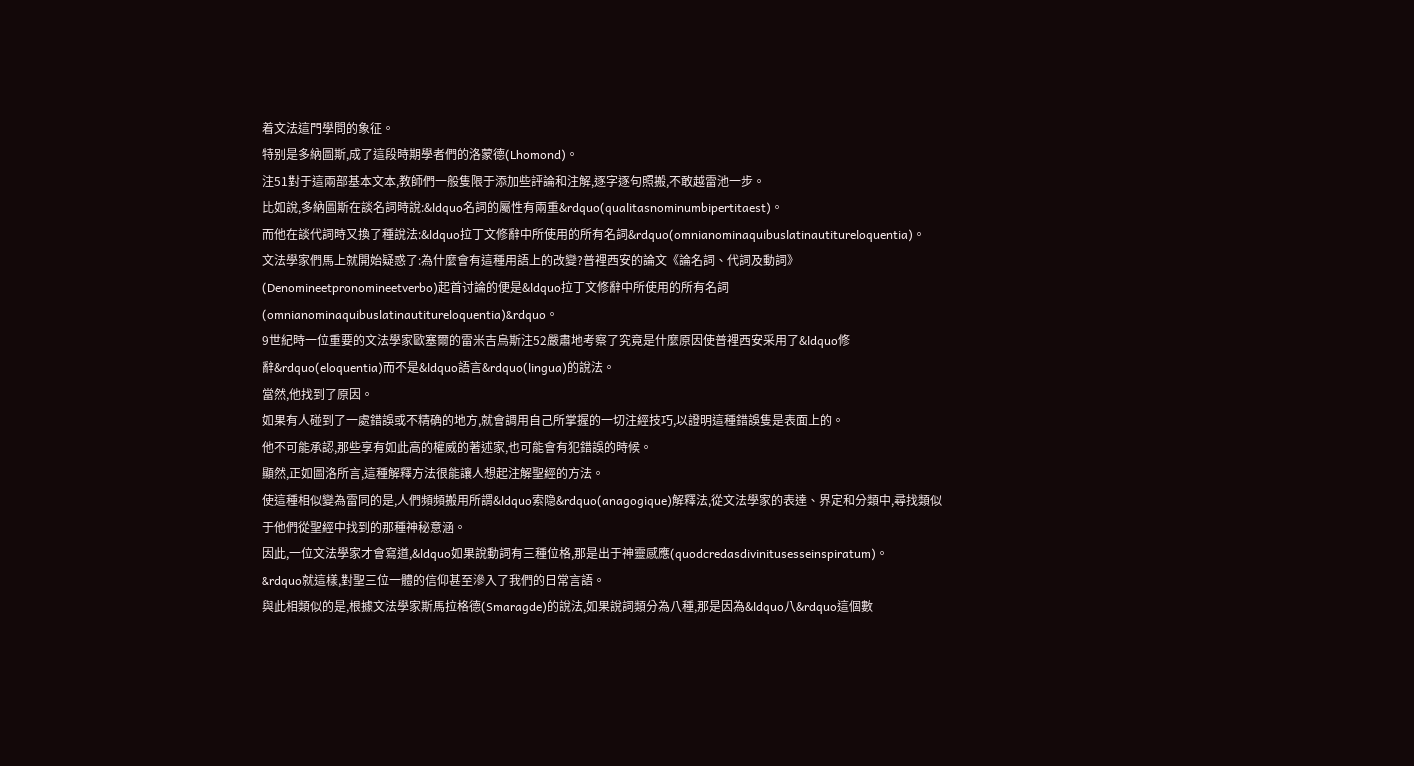着文法這門學問的象征。
特别是多納圖斯,成了這段時期學者們的洛蒙德(Lhomond)。
注51對于這兩部基本文本,教師們一般隻限于添加些評論和注解,逐字逐句照搬,不敢越雷池一步。
比如說,多納圖斯在談名詞時說:&ldquo名詞的屬性有兩重&rdquo(qualitasnominumbipertitaest)。
而他在談代詞時又換了種說法:&ldquo拉丁文修辭中所使用的所有名詞&rdquo(omnianominaquibuslatinautitureloquentia)。
文法學家們馬上就開始疑惑了:為什麼會有這種用語上的改變?普裡西安的論文《論名詞、代詞及動詞》(Denomineetpronomineetverbo)起首讨論的便是&ldquo拉丁文修辭中所使用的所有名詞(omnianominaquibuslatinautitureloquentia)&rdquo。
9世紀時一位重要的文法學家歐塞爾的雷米吉烏斯注52嚴肅地考察了究竟是什麼原因使普裡西安采用了&ldquo修辭&rdquo(eloquentia)而不是&ldquo語言&rdquo(lingua)的說法。
當然,他找到了原因。
如果有人碰到了一處錯誤或不精确的地方,就會調用自己所掌握的一切注經技巧,以證明這種錯誤隻是表面上的。
他不可能承認,那些享有如此高的權威的著述家,也可能會有犯錯誤的時候。
顯然,正如圖洛所言,這種解釋方法很能讓人想起注解聖經的方法。
使這種相似變為雷同的是,人們頻頻搬用所謂&ldquo索隐&rdquo(anagogique)解釋法,從文法學家的表達、界定和分類中,尋找類似于他們從聖經中找到的那種神秘意涵。
因此,一位文法學家才會寫道,&ldquo如果說動詞有三種位格,那是出于神靈感應(quodcredasdivinitusesseinspiratum)。
&rdquo就這樣,對聖三位一體的信仰甚至滲入了我們的日常言語。
與此相類似的是,根據文法學家斯馬拉格德(Smaragde)的說法,如果說詞類分為八種,那是因為&ldquo八&rdquo這個數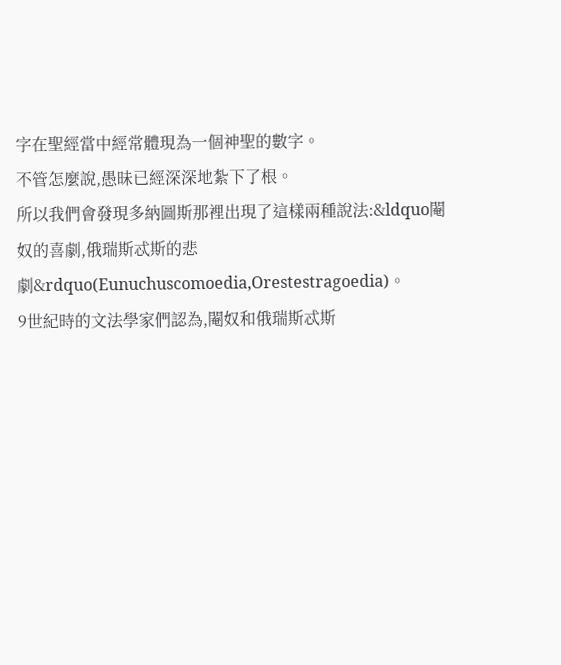字在聖經當中經常體現為一個神聖的數字。
不管怎麼說,愚昧已經深深地紮下了根。
所以我們會發現多納圖斯那裡出現了這樣兩種說法:&ldquo閹奴的喜劇,俄瑞斯忒斯的悲劇&rdquo(Eunuchuscomoedia,Orestestragoedia)。
9世紀時的文法學家們認為,閹奴和俄瑞斯忒斯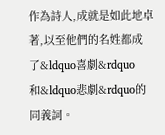作為詩人,成就是如此地卓著,以至他們的名姓都成了&ldquo喜劇&rdquo和&ldquo悲劇&rdquo的同義詞。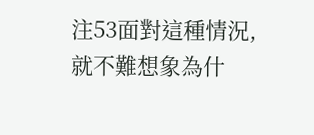注53面對這種情況,就不難想象為什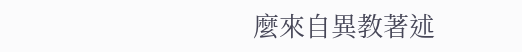麼來自異教著述